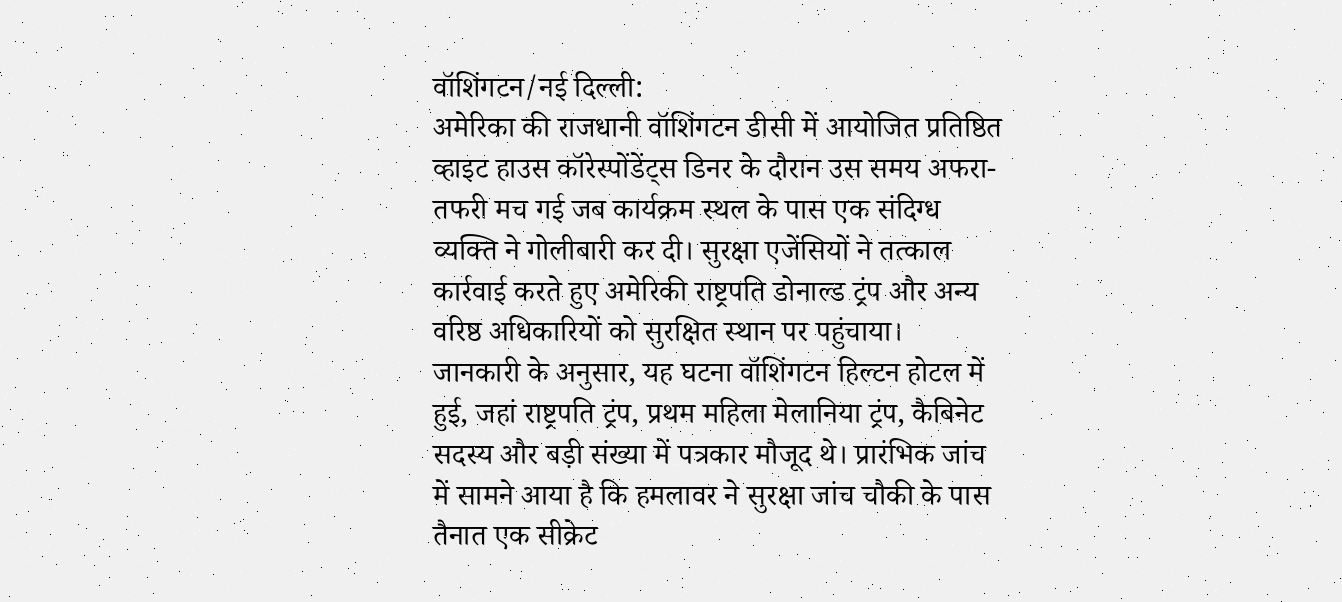वॉशिंगटन/नई दिल्ली:
अमेरिका की राजधानी वॉशिंगटन डीसी में आयोजित प्रतिष्ठित व्हाइट हाउस कॉरेस्पोंडेंट्स डिनर के दौरान उस समय अफरा-तफरी मच गई जब कार्यक्रम स्थल के पास एक संदिग्ध व्यक्ति ने गोलीबारी कर दी। सुरक्षा एजेंसियों ने तत्काल कार्रवाई करते हुए अमेरिकी राष्ट्रपति डोनाल्ड ट्रंप और अन्य वरिष्ठ अधिकारियों को सुरक्षित स्थान पर पहुंचाया।
जानकारी के अनुसार, यह घटना वॉशिंगटन हिल्टन होटल में हुई, जहां राष्ट्रपति ट्रंप, प्रथम महिला मेलानिया ट्रंप, कैबिनेट सदस्य और बड़ी संख्या में पत्रकार मौजूद थे। प्रारंभिक जांच में सामने आया है कि हमलावर ने सुरक्षा जांच चौकी के पास तैनात एक सीक्रेट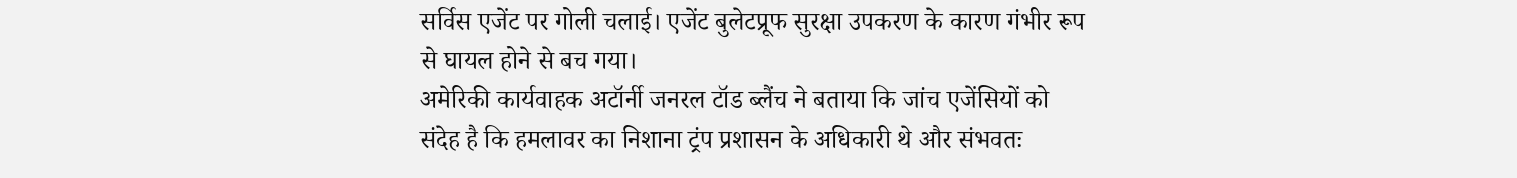सर्विस एजेंट पर गोली चलाई। एजेंट बुलेटप्रूफ सुरक्षा उपकरण के कारण गंभीर रूप से घायल होने से बच गया।
अमेरिकी कार्यवाहक अटॉर्नी जनरल टॉड ब्लैंच ने बताया कि जांच एजेंसियों को संदेह है कि हमलावर का निशाना ट्रंप प्रशासन के अधिकारी थे और संभवतः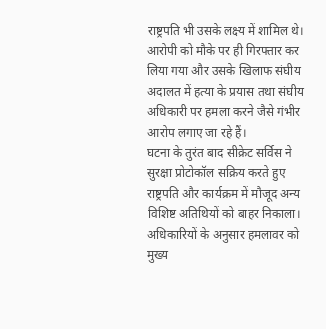राष्ट्रपति भी उसके लक्ष्य में शामिल थे। आरोपी को मौके पर ही गिरफ्तार कर लिया गया और उसके खिलाफ संघीय अदालत में हत्या के प्रयास तथा संघीय अधिकारी पर हमला करने जैसे गंभीर आरोप लगाए जा रहे हैं।
घटना के तुरंत बाद सीक्रेट सर्विस ने सुरक्षा प्रोटोकॉल सक्रिय करते हुए राष्ट्रपति और कार्यक्रम में मौजूद अन्य विशिष्ट अतिथियों को बाहर निकाला। अधिकारियों के अनुसार हमलावर को मुख्य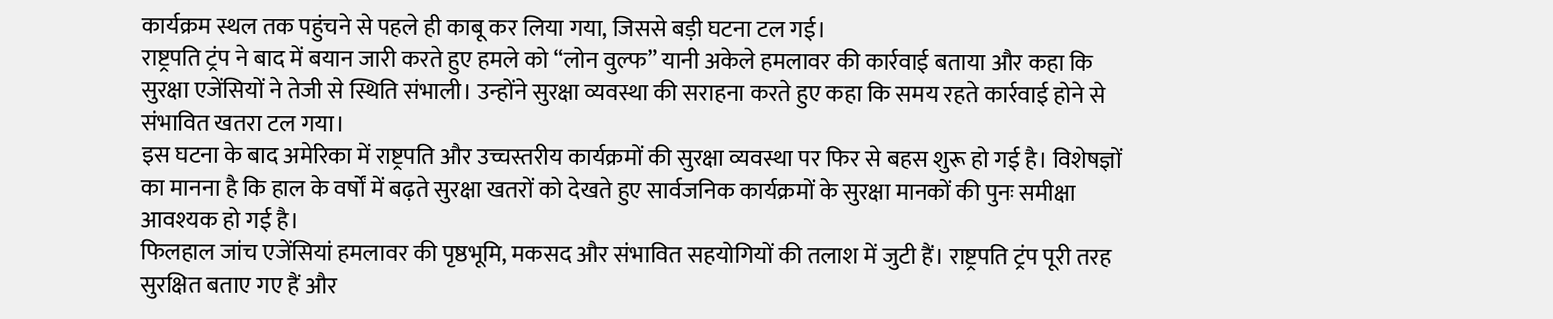कार्यक्रम स्थल तक पहुंचने से पहले ही काबू कर लिया गया, जिससे बड़ी घटना टल गई।
राष्ट्रपति ट्रंप ने बाद में बयान जारी करते हुए हमले को “लोन वुल्फ” यानी अकेले हमलावर की कार्रवाई बताया और कहा कि सुरक्षा एजेंसियों ने तेजी से स्थिति संभाली। उन्होंने सुरक्षा व्यवस्था की सराहना करते हुए कहा कि समय रहते कार्रवाई होने से संभावित खतरा टल गया।
इस घटना के बाद अमेरिका में राष्ट्रपति और उच्चस्तरीय कार्यक्रमों की सुरक्षा व्यवस्था पर फिर से बहस शुरू हो गई है। विशेषज्ञों का मानना है कि हाल के वर्षों में बढ़ते सुरक्षा खतरों को देखते हुए सार्वजनिक कार्यक्रमों के सुरक्षा मानकों की पुनः समीक्षा आवश्यक हो गई है।
फिलहाल जांच एजेंसियां हमलावर की पृष्ठभूमि, मकसद और संभावित सहयोगियों की तलाश में जुटी हैं। राष्ट्रपति ट्रंप पूरी तरह सुरक्षित बताए गए हैं और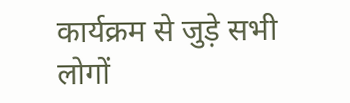कार्यक्रम से जुड़े सभी लोगों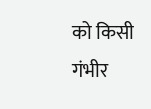को किसी गंभीर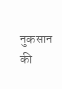नुकसान की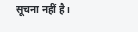सूचना नहीं है।